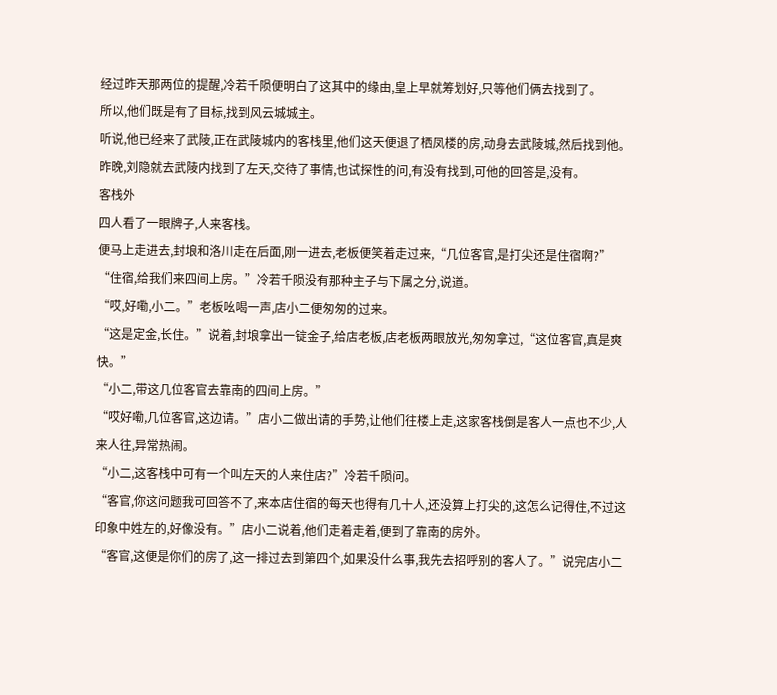经过昨天那两位的提醒,冷若千陨便明白了这其中的缘由,皇上早就筹划好,只等他们俩去找到了。
所以,他们既是有了目标,找到风云城城主。
听说,他已经来了武陵,正在武陵城内的客栈里,他们这天便退了栖凤楼的房,动身去武陵城,然后找到他。
昨晚,刘隐就去武陵内找到了左天,交待了事情,也试探性的问,有没有找到,可他的回答是,没有。
客栈外
四人看了一眼牌子,人来客栈。
便马上走进去,封埌和洛川走在后面,刚一进去,老板便笑着走过来,“几位客官,是打尖还是住宿啊?”
“住宿,给我们来四间上房。”冷若千陨没有那种主子与下属之分,说道。
“哎,好嘞,小二。”老板吆喝一声,店小二便匆匆的过来。
“这是定金,长住。”说着,封埌拿出一锭金子,给店老板,店老板两眼放光,匆匆拿过,“这位客官,真是爽快。”
“小二,带这几位客官去靠南的四间上房。”
“哎好嘞,几位客官,这边请。”店小二做出请的手势,让他们往楼上走,这家客栈倒是客人一点也不少,人来人往,异常热闹。
“小二,这客栈中可有一个叫左天的人来住店?”冷若千陨问。
“客官,你这问题我可回答不了,来本店住宿的每天也得有几十人,还没算上打尖的,这怎么记得住,不过这印象中姓左的,好像没有。”店小二说着,他们走着走着,便到了靠南的房外。
“客官,这便是你们的房了,这一排过去到第四个,如果没什么事,我先去招呼别的客人了。”说完店小二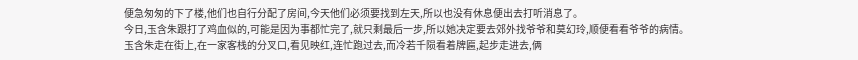便急匆匆的下了楼,他们也自行分配了房间,今天他们必须要找到左天,所以也没有休息便出去打听消息了。
今日,玉含朱跟打了鸡血似的,可能是因为事都忙完了,就只剩最后一步,所以她决定要去郊外找爷爷和莫幻玲,顺便看看爷爷的病情。
玉含朱走在街上,在一家客栈的分叉口,看见映红,连忙跑过去,而冷若千陨看着牌匾,起步走进去,俩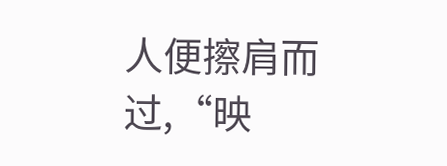人便擦肩而过,“映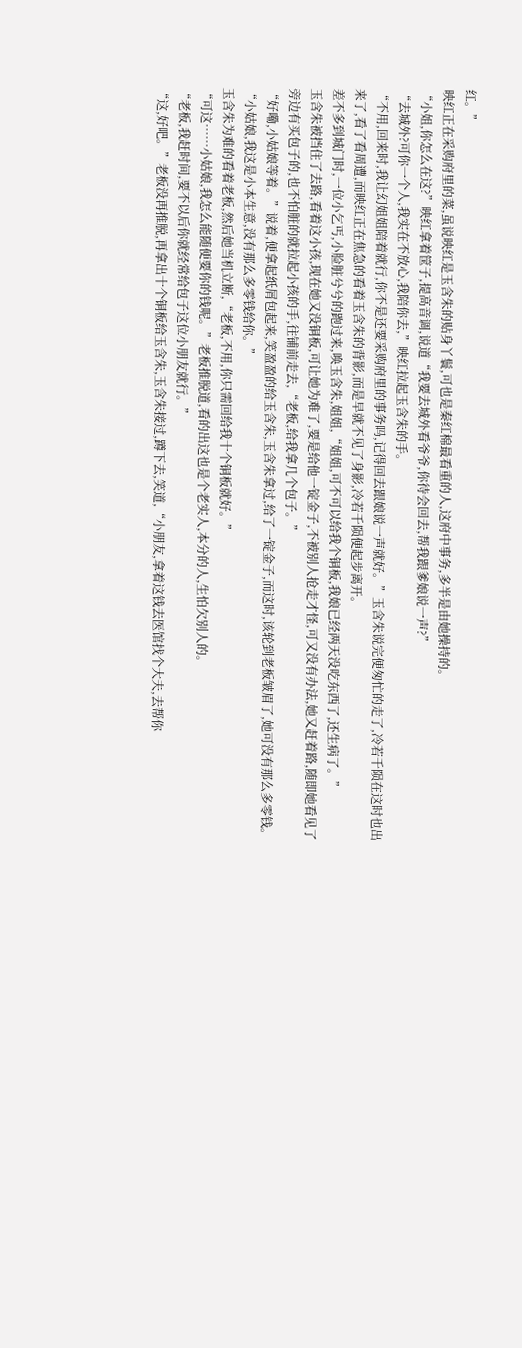红。”
映红正在采购府里的菜,虽说映红是玉含朱的贴身丫鬟,可也是秦红棉最看重的人,这府中事务,多半是由她操持的。
“小姐,你怎么在这?”映红拿着筐子,提高音调,说道“我要去城外看爷爷,你待会回去,帮我跟爹娘说一声?”
“去城外?可你一个人,我实在不放心,我陪你去,”映红拉起玉含朱的手。
“不用,回来时,我让幻姐姐陪着就行,你不是还要采购府里的事务吗,记得回去跟娘说一声就好。”玉含朱说完便匆忙的走了,冷若千陨在这时也出来了,看了看周遭,而映红正在焦急的看着玉含朱的背影,而是早就不见了身影,冷若千陨便起步离开。
差不多到城门时,一位小乞丐,小脸脏兮兮的跑过来,唤玉含朱,姐姐,“姐姐,可不可以给我个铜板,我娘已经两天没吃东西了,还生病了。”
玉含朱被挡住了去路,看着这小孩,现在她又没铜板,可让她为难了,要是给他一锭金子,不被别人抢走才怪,可又没有办法,她又赶着路,随即她看见了旁边有买包子的,也不怕脏的就拉起小孩的手,往铺前走去,“老板,给我拿几个包子。”
“好嘞,小姑娘等着。”说着,便拿起纸屑包起来,笑盈盈的给玉含朱,玉含朱拿过,给了一锭金子,而这时,该轮到老板皱眉了,她可没有那么多零钱。
“小姑娘,我这是小本生意,没有那么多零钱给你。”
玉含朱为难的看着老板,然后她当机立断,“老板,不用,你只需回给我十个铜板就好。”
“可这……小姑娘,我怎么能随便要你的钱呢。”老板推脱道,看的出这也是个老实人,本分的人,生怕欠别人的。
“老板,我赶时间,要不以后你就经常给包子这位小朋友就行。”
“这,好吧。”老板没再推脱,再拿出十个铜板给玉含朱,玉含朱接过,蹲下去,笑道,“小朋友,拿着这钱去医馆找个大夫,去帮你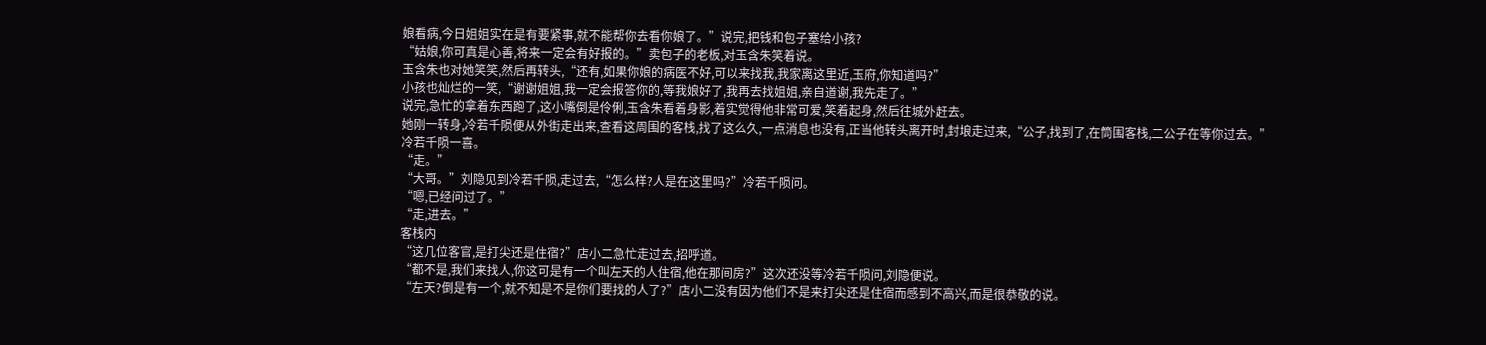娘看病,今日姐姐实在是有要紧事,就不能帮你去看你娘了。”说完,把钱和包子塞给小孩?
“姑娘,你可真是心善,将来一定会有好报的。”卖包子的老板,对玉含朱笑着说。
玉含朱也对她笑笑,然后再转头,“还有,如果你娘的病医不好,可以来找我,我家离这里近,玉府,你知道吗?”
小孩也灿烂的一笑,“谢谢姐姐,我一定会报答你的,等我娘好了,我再去找姐姐,亲自道谢,我先走了。”
说完,急忙的拿着东西跑了,这小嘴倒是伶俐,玉含朱看着身影,着实觉得他非常可爱,笑着起身,然后往城外赶去。
她刚一转身,冷若千陨便从外街走出来,查看这周围的客栈,找了这么久,一点消息也没有,正当他转头离开时,封埌走过来,“公子,找到了,在筒围客栈,二公子在等你过去。”
冷若千陨一喜。
“走。”
“大哥。”刘隐见到冷若千陨,走过去,“怎么样?人是在这里吗?”冷若千陨问。
“嗯,已经问过了。”
“走,进去。”
客栈内
“这几位客官,是打尖还是住宿?”店小二急忙走过去,招呼道。
“都不是,我们来找人,你这可是有一个叫左天的人住宿,他在那间房?”这次还没等冷若千陨问,刘隐便说。
“左天?倒是有一个,就不知是不是你们要找的人了?”店小二没有因为他们不是来打尖还是住宿而感到不高兴,而是很恭敬的说。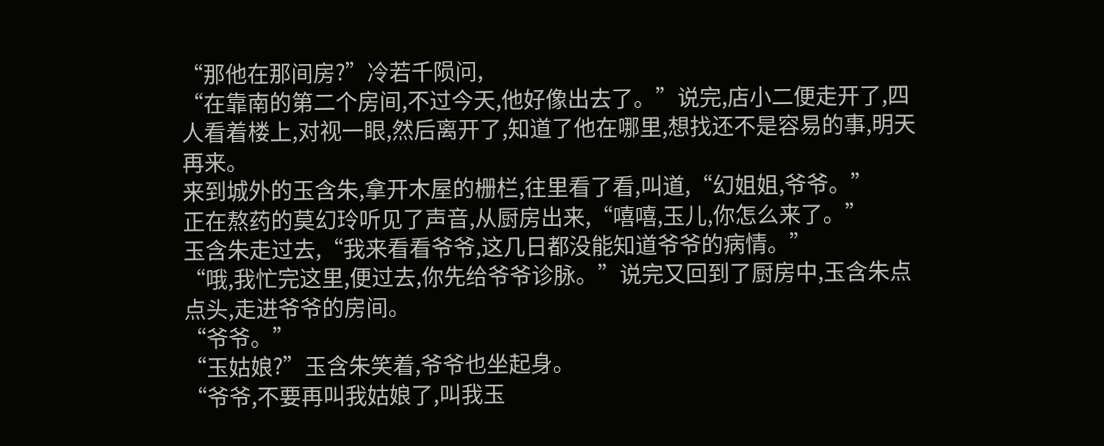“那他在那间房?”冷若千陨问,
“在靠南的第二个房间,不过今天,他好像出去了。”说完,店小二便走开了,四人看着楼上,对视一眼,然后离开了,知道了他在哪里,想找还不是容易的事,明天再来。
来到城外的玉含朱,拿开木屋的栅栏,往里看了看,叫道,“幻姐姐,爷爷。”
正在熬药的莫幻玲听见了声音,从厨房出来,“嘻嘻,玉儿,你怎么来了。”
玉含朱走过去,“我来看看爷爷,这几日都没能知道爷爷的病情。”
“哦,我忙完这里,便过去,你先给爷爷诊脉。”说完又回到了厨房中,玉含朱点点头,走进爷爷的房间。
“爷爷。”
“玉姑娘?”玉含朱笑着,爷爷也坐起身。
“爷爷,不要再叫我姑娘了,叫我玉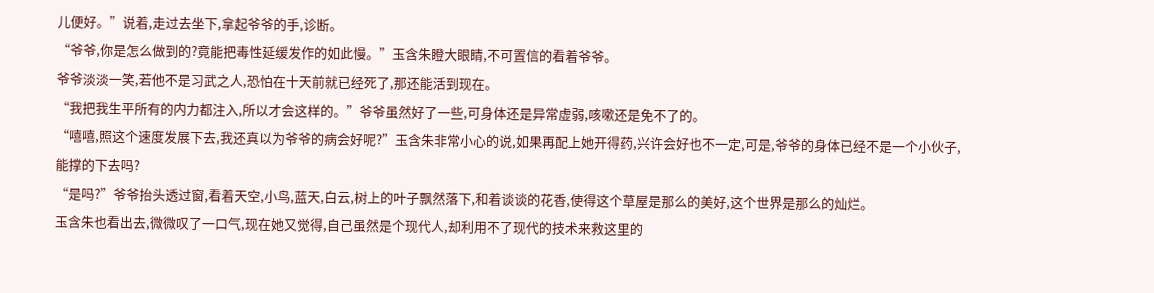儿便好。”说着,走过去坐下,拿起爷爷的手,诊断。
“爷爷,你是怎么做到的?竟能把毒性延缓发作的如此慢。”玉含朱瞪大眼睛,不可置信的看着爷爷。
爷爷淡淡一笑,若他不是习武之人,恐怕在十天前就已经死了,那还能活到现在。
“我把我生平所有的内力都注入,所以才会这样的。”爷爷虽然好了一些,可身体还是异常虚弱,咳嗽还是免不了的。
“嘻嘻,照这个速度发展下去,我还真以为爷爷的病会好呢?”玉含朱非常小心的说,如果再配上她开得药,兴许会好也不一定,可是,爷爷的身体已经不是一个小伙子,能撑的下去吗?
“是吗?”爷爷抬头透过窗,看着天空,小鸟,蓝天,白云,树上的叶子飘然落下,和着谈谈的花香,使得这个草屋是那么的美好,这个世界是那么的灿烂。
玉含朱也看出去,微微叹了一口气,现在她又觉得,自己虽然是个现代人,却利用不了现代的技术来救这里的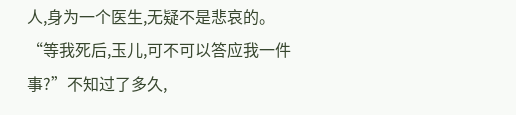人,身为一个医生,无疑不是悲哀的。
“等我死后,玉儿,可不可以答应我一件事?”不知过了多久,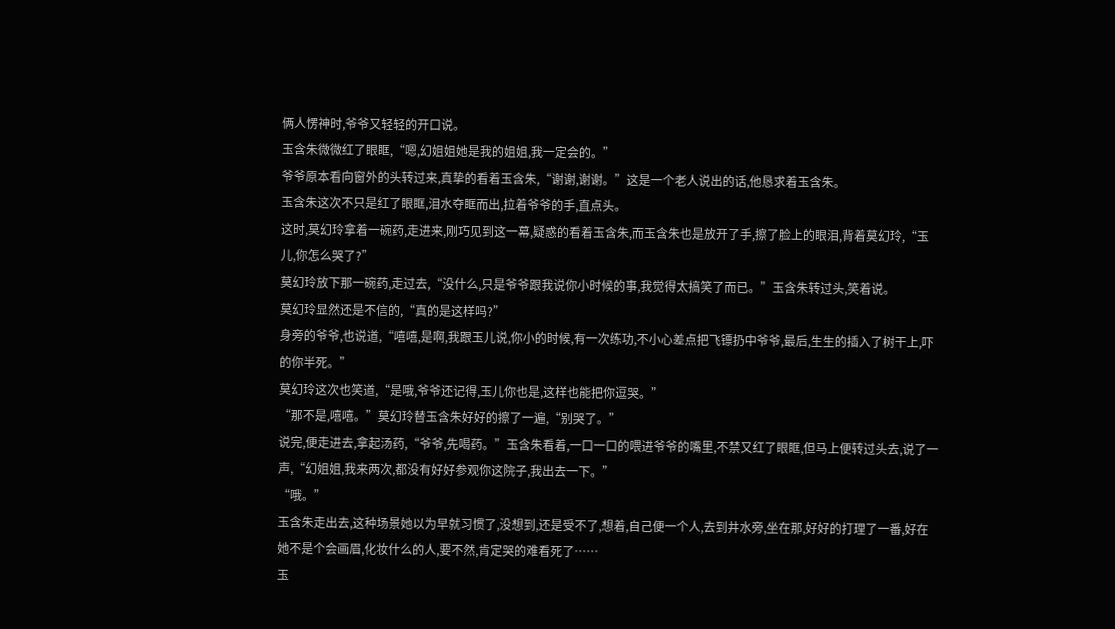俩人愣神时,爷爷又轻轻的开口说。
玉含朱微微红了眼眶,“嗯,幻姐姐她是我的姐姐,我一定会的。”
爷爷原本看向窗外的头转过来,真挚的看着玉含朱,“谢谢,谢谢。”这是一个老人说出的话,他恳求着玉含朱。
玉含朱这次不只是红了眼眶,泪水夺眶而出,拉着爷爷的手,直点头。
这时,莫幻玲拿着一碗药,走进来,刚巧见到这一幕,疑惑的看着玉含朱,而玉含朱也是放开了手,擦了脸上的眼泪,背着莫幻玲,“玉儿,你怎么哭了?”
莫幻玲放下那一碗药,走过去,“没什么,只是爷爷跟我说你小时候的事,我觉得太搞笑了而已。”玉含朱转过头,笑着说。
莫幻玲显然还是不信的,“真的是这样吗?”
身旁的爷爷,也说道,“嘻嘻,是啊,我跟玉儿说,你小的时候,有一次练功,不小心差点把飞镖扔中爷爷,最后,生生的插入了树干上,吓的你半死。”
莫幻玲这次也笑道,“是哦,爷爷还记得,玉儿你也是,这样也能把你逗哭。”
“那不是,嘻嘻。”莫幻玲替玉含朱好好的擦了一遍,“别哭了。”
说完,便走进去,拿起汤药,“爷爷,先喝药。”玉含朱看着,一口一口的喂进爷爷的嘴里,不禁又红了眼眶,但马上便转过头去,说了一声,“幻姐姐,我来两次,都没有好好参观你这院子,我出去一下。”
“哦。”
玉含朱走出去,这种场景她以为早就习惯了,没想到,还是受不了,想着,自己便一个人,去到井水旁,坐在那,好好的打理了一番,好在她不是个会画眉,化妆什么的人,要不然,肯定哭的难看死了……
玉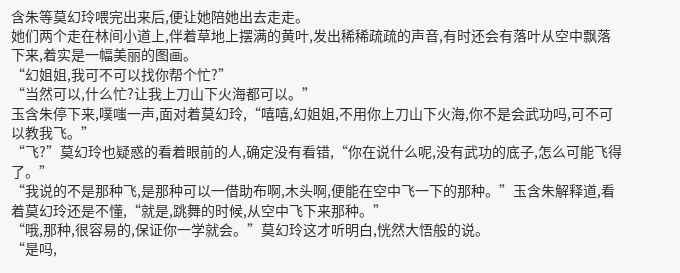含朱等莫幻玲喂完出来后,便让她陪她出去走走。
她们两个走在林间小道上,伴着草地上摆满的黄叶,发出稀稀疏疏的声音,有时还会有落叶从空中飘落下来,着实是一幅美丽的图画。
“幻姐姐,我可不可以找你帮个忙?”
“当然可以,什么忙?让我上刀山下火海都可以。”
玉含朱停下来,噗嗤一声,面对着莫幻玲,“嘻嘻,幻姐姐,不用你上刀山下火海,你不是会武功吗,可不可以教我飞。”
“飞?”莫幻玲也疑惑的看着眼前的人,确定没有看错,“你在说什么呢,没有武功的底子,怎么可能飞得了。”
“我说的不是那种飞,是那种可以一借助布啊,木头啊,便能在空中飞一下的那种。”玉含朱解释道,看着莫幻玲还是不懂,“就是,跳舞的时候,从空中飞下来那种。”
“哦,那种,很容易的,保证你一学就会。”莫幻玲这才听明白,恍然大悟般的说。
“是吗,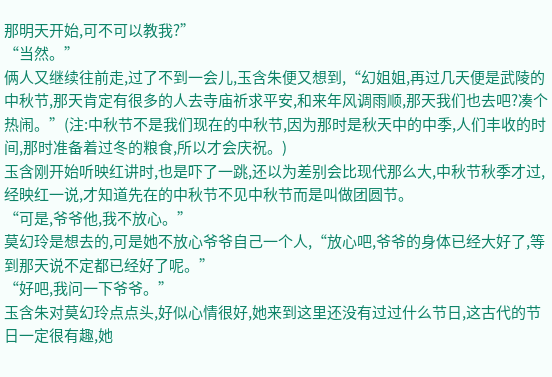那明天开始,可不可以教我?”
“当然。”
俩人又继续往前走,过了不到一会儿,玉含朱便又想到,“幻姐姐,再过几天便是武陵的中秋节,那天肯定有很多的人去寺庙祈求平安,和来年风调雨顺,那天我们也去吧?凑个热闹。”(注:中秋节不是我们现在的中秋节,因为那时是秋天中的中季,人们丰收的时间,那时准备着过冬的粮食,所以才会庆祝。)
玉含刚开始听映红讲时,也是吓了一跳,还以为差别会比现代那么大,中秋节秋季才过,经映红一说,才知道先在的中秋节不见中秋节而是叫做团圆节。
“可是,爷爷他,我不放心。”
莫幻玲是想去的,可是她不放心爷爷自己一个人,“放心吧,爷爷的身体已经大好了,等到那天说不定都已经好了呢。”
“好吧,我问一下爷爷。”
玉含朱对莫幻玲点点头,好似心情很好,她来到这里还没有过过什么节日,这古代的节日一定很有趣,她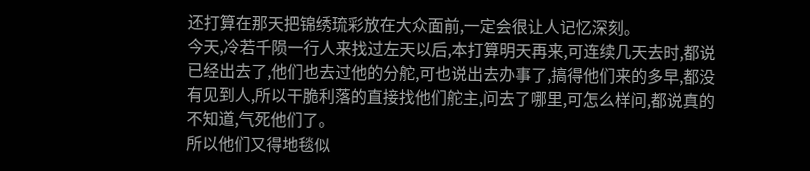还打算在那天把锦绣琉彩放在大众面前,一定会很让人记忆深刻。
今天,冷若千陨一行人来找过左天以后,本打算明天再来,可连续几天去时,都说已经出去了,他们也去过他的分舵,可也说出去办事了,搞得他们来的多早,都没有见到人,所以干脆利落的直接找他们舵主,问去了哪里,可怎么样问,都说真的不知道,气死他们了。
所以他们又得地毯似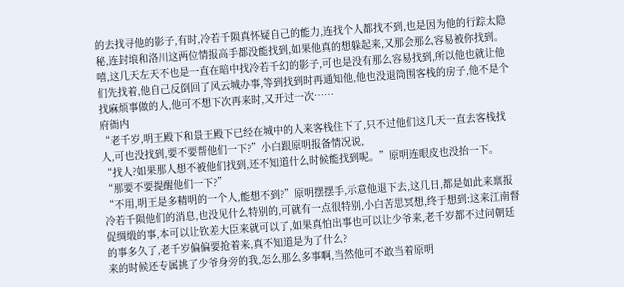的去找寻他的影子,有时,冷若千陨真怀疑自己的能力,连找个人都找不到,也是因为他的行踪太隐秘,连封埌和洛川这两位情报高手都没能找到,如果他真的想躲起来,又那会那么容易被你找到。
嘻,这几天左天不也是一直在暗中找冷若千幻的影子,可也是没有那么容易找到,所以他也就让他们先找着,他自己反倒回了风云城办事,等到找到时再通知他,他也没退筒围客栈的房子,他不是个找麻烦事做的人,他可不想下次再来时,又开过一次……
府衙内
“老千岁,明王殿下和景王殿下已经在城中的人来客栈住下了,只不过他们这几天一直去客栈找人,可也没找到,要不要帮他们一下?”小白跟原明报备情况说,
“找人?如果那人想不被他们找到,还不知道什么时候能找到呢。”原明连眼皮也没抬一下。
“那要不要提醒他们一下?”
“不用,明王是多精明的一个人,能想不到?”原明摆摆手,示意他退下去,这几日,都是如此来禀报冷若千陨他们的消息,也没见什么特别的,可就有一点很特别,小白苦思冥想,终于想到:这来江南督促绸缎的事,本可以让钦差大臣来就可以了,如果真怕出事也可以让少爷来,老千岁都不过问朝廷的事多久了,老千岁偏偏要抢着来,真不知道是为了什么?
来的时候还专属挑了少爷身旁的我,怎么那么多事啊,当然他可不敢当着原明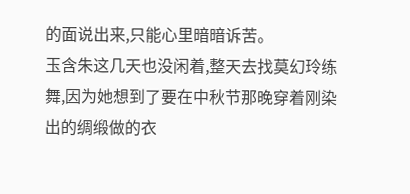的面说出来,只能心里暗暗诉苦。
玉含朱这几天也没闲着,整天去找莫幻玲练舞,因为她想到了要在中秋节那晚穿着刚染出的绸缎做的衣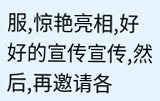服,惊艳亮相,好好的宣传宣传,然后,再邀请各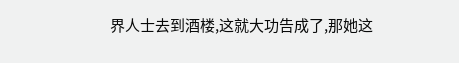界人士去到酒楼,这就大功告成了,那她这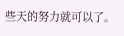些天的努力就可以了。